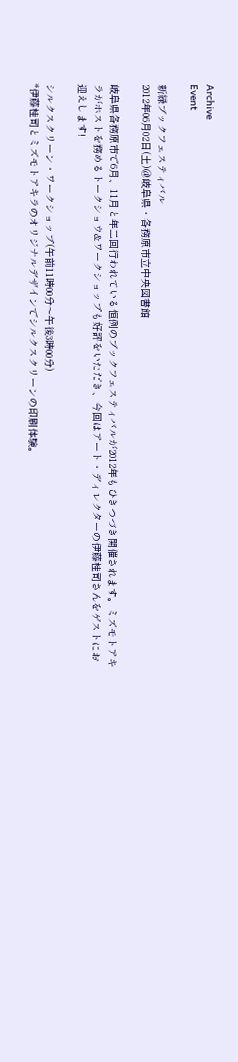Archive
Event

新緑ブックフェスティバル
2012年06月02日(土)@岐阜県・各務原市立中央図書館

岐阜県各務原市で6月、11月と年二回行われている恒例のブックフェスティバルが2012年もひきつづき開催されます。ミズモトアキラがホストを務めるトークショウ&ワークショップも好評をいただき、今回はアート・ディレクターの伊藤桂司さんをゲストにお迎えします!

シルクスクリーン・ワークショップ(午前11時00分〜午後3時00分)
*伊藤桂司とミズモトアキラのオリジナルデザインでシルクスクリーンの印刷体験。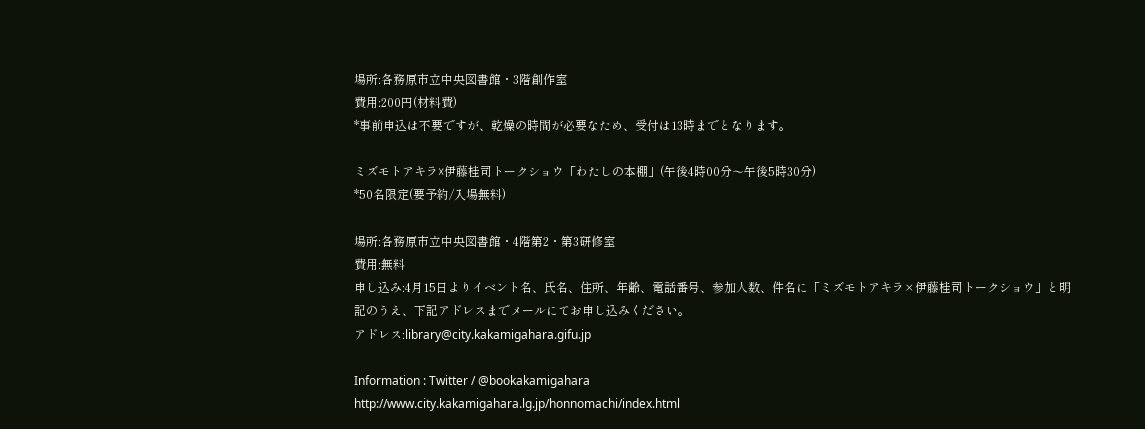場所:各務原市立中央図書館・3階創作室
費用:200円(材料費)
*事前申込は不要ですが、乾燥の時間が必要なため、受付は13時までとなります。

ミズモトアキラ☓伊藤桂司トークショウ「わたしの本棚」(午後4時00分〜午後5時30分)
*50名限定(要予約/入場無料)

場所:各務原市立中央図書館・4階第2・第3研修室
費用:無料
申し込み:4月15日よりイベント名、氏名、住所、年齢、電話番号、参加人数、件名に「ミズモトアキラ×伊藤桂司トークショウ」と明記のうえ、下記アドレスまでメールにてお申し込みください。
アドレス:library@city.kakamigahara.gifu.jp

Information : Twitter / @bookakamigahara
http://www.city.kakamigahara.lg.jp/honnomachi/index.html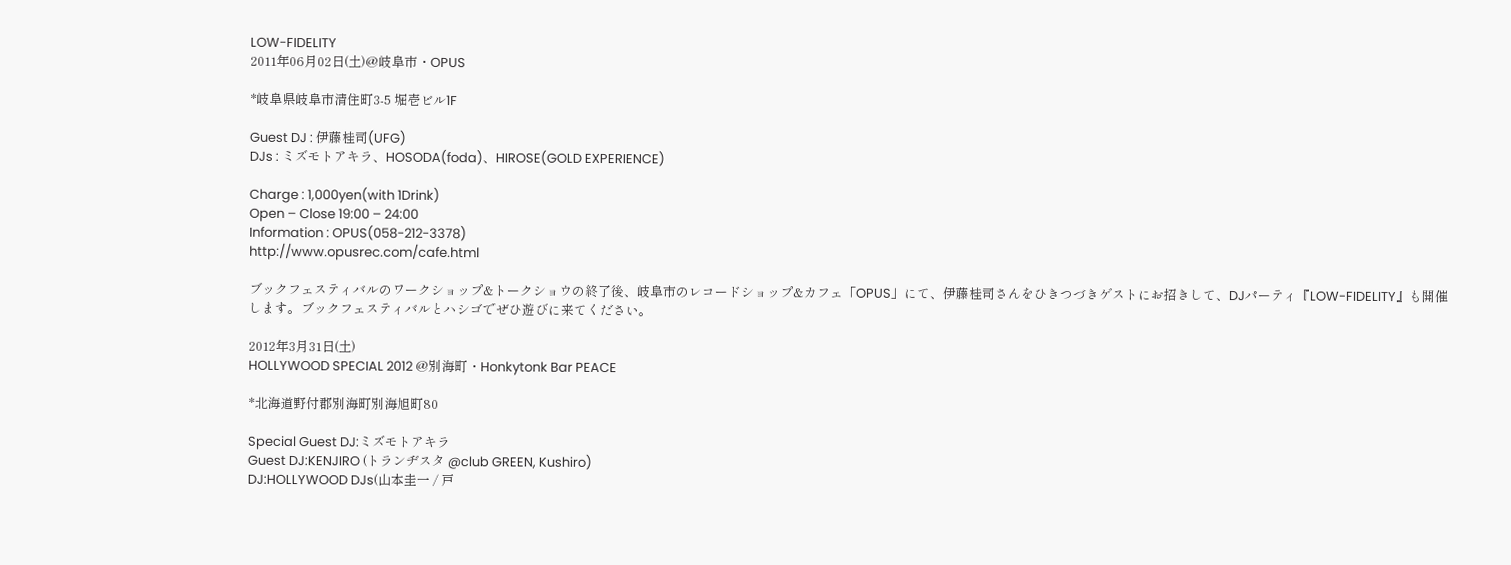LOW-FIDELITY
2011年06月02日(土)@岐阜市・OPUS

*岐阜県岐阜市清住町3-5 堀壱ビル1F

Guest DJ : 伊藤桂司(UFG)
DJs : ミズモトアキラ、HOSODA(foda)、HIROSE(GOLD EXPERIENCE)

Charge : 1,000yen(with 1Drink)
Open – Close 19:00 – 24:00
Information : OPUS(058-212-3378)
http://www.opusrec.com/cafe.html

ブックフェスティバルのワークショップ&トークショウの終了後、岐阜市のレコードショップ&カフェ「OPUS」にて、伊藤桂司さんをひきつづきゲストにお招きして、DJパーティ『LOW-FIDELITY』も開催します。ブックフェスティバルとハシゴでぜひ遊びに来てください。

2012年3月31日(土)
HOLLYWOOD SPECIAL 2012 @別海町・Honkytonk Bar PEACE

*北海道野付郡別海町別海旭町80

Special Guest DJ:ミズモトアキラ
Guest DJ:KENJIRO (トランヂスタ @club GREEN, Kushiro)
DJ:HOLLYWOOD DJs(山本圭一 / 戸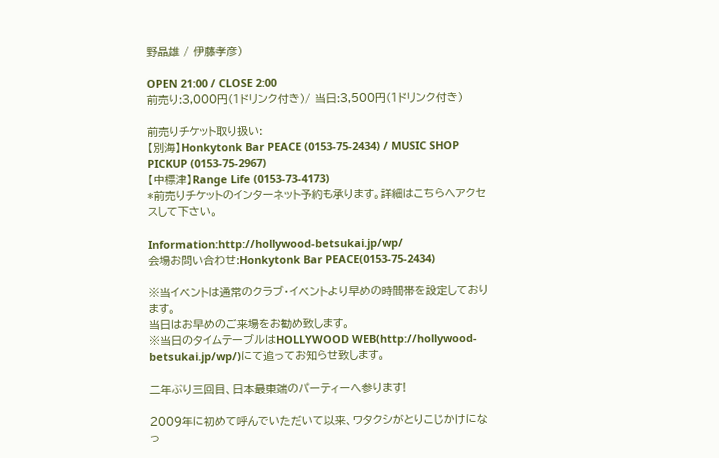野晶雄 / 伊藤孝彦)

OPEN 21:00 / CLOSE 2:00
前売り:3,000円(1ドリンク付き)/ 当日:3,500円(1ドリンク付き)

前売りチケット取り扱い:
【別海】Honkytonk Bar PEACE (0153-75-2434) / MUSIC SHOP PICKUP (0153-75-2967)
【中標津】Range Life (0153-73-4173)
*前売りチケットのインターネット予約も承ります。詳細はこちらへアクセスして下さい。

Information:http://hollywood-betsukai.jp/wp/
会場お問い合わせ:Honkytonk Bar PEACE(0153-75-2434)

※当イベントは通常のクラブ・イベントより早めの時間帯を設定しております。
当日はお早めのご来場をお勧め致します。
※当日のタイムテーブルはHOLLYWOOD WEB(http://hollywood-betsukai.jp/wp/)にて追ってお知らせ致します。

二年ぶり三回目、日本最東端のパーティーへ参ります!

2009年に初めて呼んでいただいて以来、ワタクシがとりこじかけになっ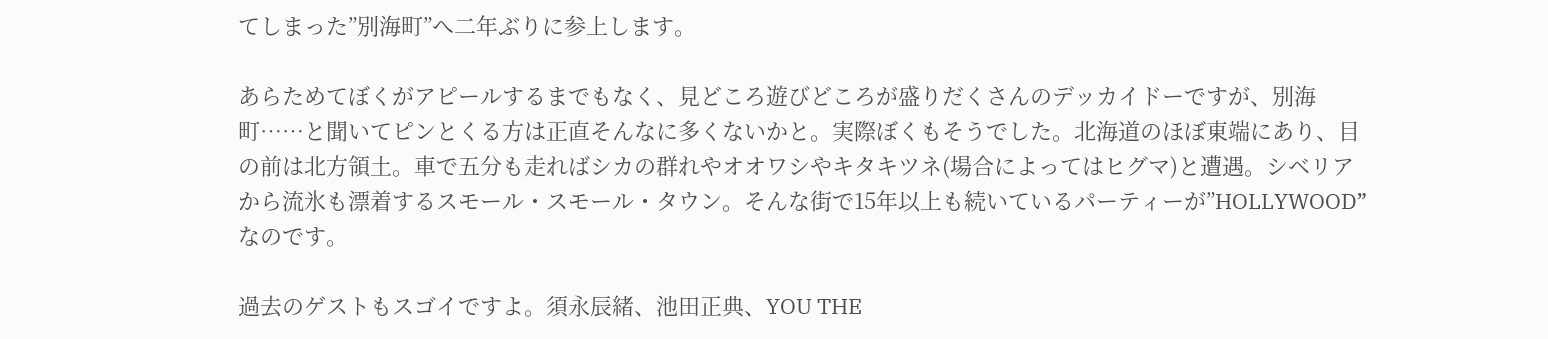てしまった”別海町”へ二年ぶりに参上します。

あらためてぼくがアピールするまでもなく、見どころ遊びどころが盛りだくさんのデッカイドーですが、別海町……と聞いてピンとくる方は正直そんなに多くないかと。実際ぼくもそうでした。北海道のほぼ東端にあり、目の前は北方領土。車で五分も走ればシカの群れやオオワシやキタキツネ(場合によってはヒグマ)と遭遇。シベリアから流氷も漂着するスモール・スモール・タウン。そんな街で15年以上も続いているパーティーが”HOLLYWOOD”なのです。

過去のゲストもスゴイですよ。須永辰緒、池田正典、YOU THE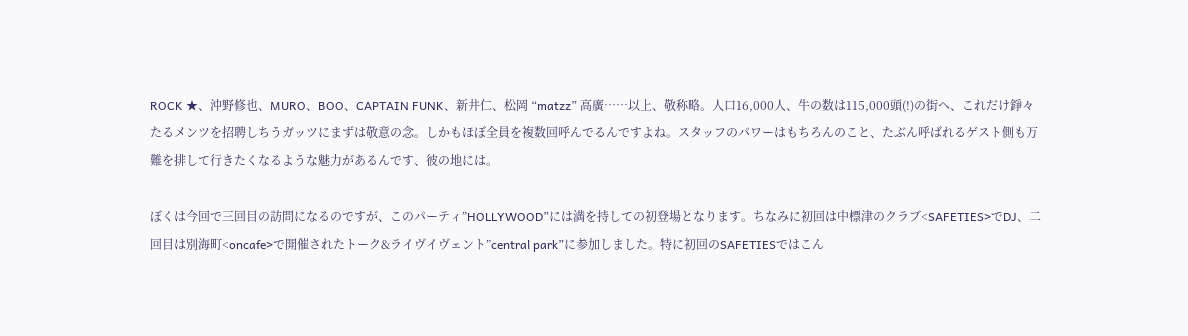ROCK ★、沖野修也、MURO、BOO、CAPTAIN FUNK、新井仁、松岡 “matzz” 高廣……以上、敬称略。人口16,000人、牛の数は115,000頭(!)の街へ、これだけ錚々たるメンツを招聘しちうガッツにまずは敬意の念。しかもほぼ全員を複数回呼んでるんですよね。スタッフのパワーはもちろんのこと、たぶん呼ばれるゲスト側も万難を排して行きたくなるような魅力があるんです、彼の地には。

ぼくは今回で三回目の訪問になるのですが、このパーティ”HOLLYWOOD”には満を持しての初登場となります。ちなみに初回は中標津のクラブ<SAFETIES>でDJ、二回目は別海町<oncafe>で開催されたトーク&ライヴイヴェント”central park”に参加しました。特に初回のSAFETIESではこん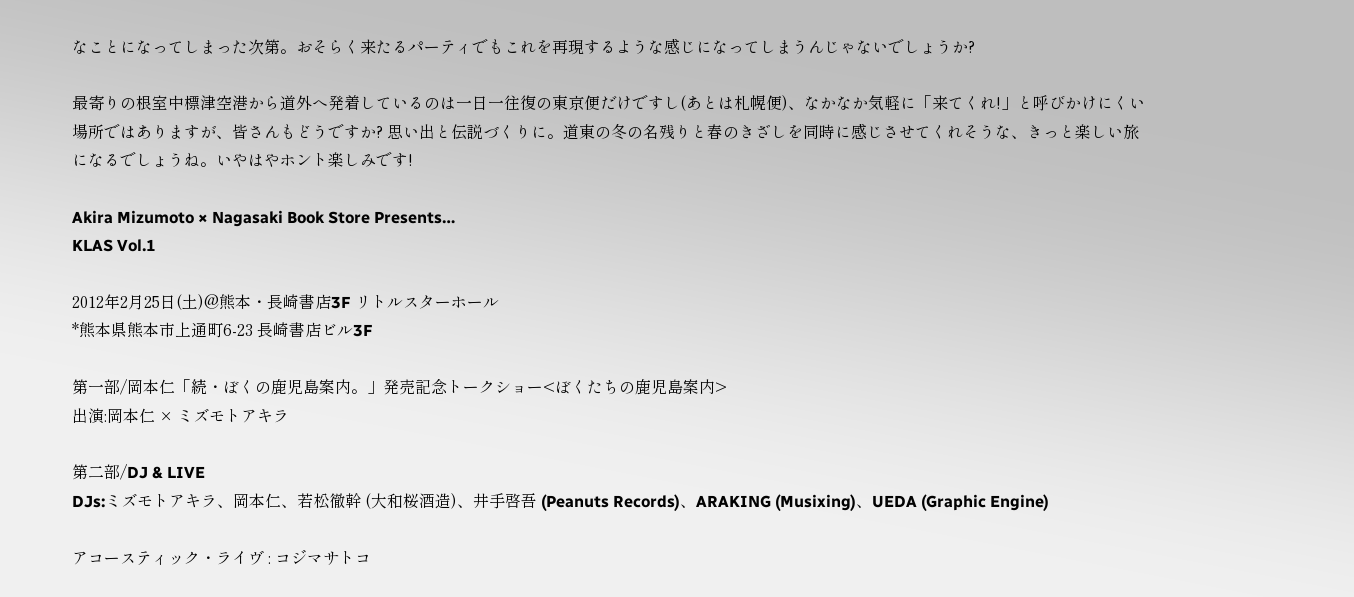なことになってしまった次第。おそらく来たるパーティでもこれを再現するような感じになってしまうんじゃないでしょうか?

最寄りの根室中標津空港から道外へ発着しているのは一日一往復の東京便だけですし(あとは札幌便)、なかなか気軽に「来てくれ!」と呼びかけにくい場所ではありますが、皆さんもどうですか? 思い出と伝説づくりに。道東の冬の名残りと春のきざしを同時に感じさせてくれそうな、きっと楽しい旅になるでしょうね。いやはやホント楽しみです!

Akira Mizumoto × Nagasaki Book Store Presents…
KLAS Vol.1

2012年2月25日(土)@熊本・長崎書店3F リトルスターホール
*熊本県熊本市上通町6-23 長崎書店ビル3F

第一部/岡本仁「続・ぼくの鹿児島案内。」発売記念トークショー<ぼくたちの鹿児島案内>
出演:岡本仁 × ミズモトアキラ

第二部/DJ & LIVE
DJs:ミズモトアキラ、岡本仁、若松徹幹 (大和桜酒造)、井手啓吾 (Peanuts Records)、ARAKING (Musixing)、UEDA (Graphic Engine)

アコースティック・ライヴ : コジマサトコ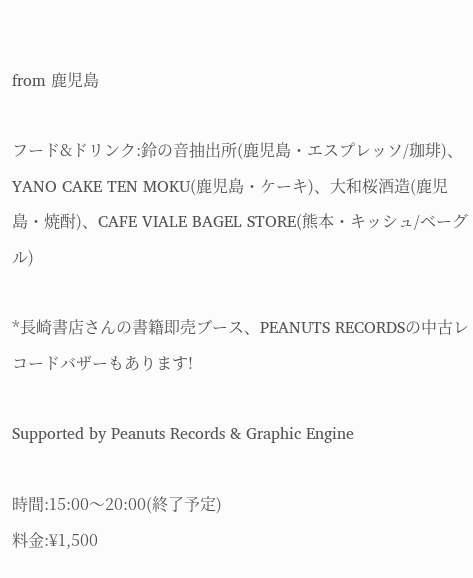from 鹿児島

フード&ドリンク:鈴の音抽出所(鹿児島・エスプレッソ/珈琲)、YANO CAKE TEN MOKU(鹿児島・ケーキ)、大和桜酒造(鹿児島・焼酎)、CAFE VIALE BAGEL STORE(熊本・キッシュ/ベーグル)

*長崎書店さんの書籍即売ブース、PEANUTS RECORDSの中古レコードバザーもあります!

Supported by Peanuts Records & Graphic Engine

時間:15:00〜20:00(終了予定)
料金:¥1,500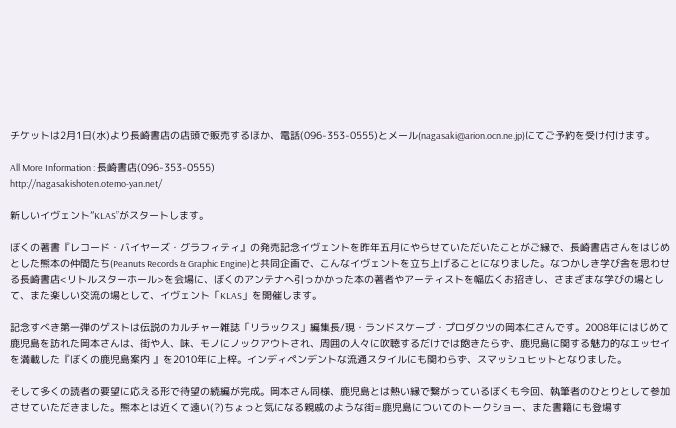チケットは2月1日(水)より長崎書店の店頭で販売するほか、電話(096-353-0555)とメール(nagasaki@arion.ocn.ne.jp)にてご予約を受け付けます。

All More Information : 長崎書店(096-353-0555)
http://nagasakishoten.otemo-yan.net/

新しいイヴェント”KLAS”がスタートします。

ぼくの著書『レコード・バイヤーズ・グラフィティ』の発売記念イヴェントを昨年五月にやらせていただいたことがご縁で、長崎書店さんをはじめとした熊本の仲間たち(Peanuts Records & Graphic Engine)と共同企画で、こんなイヴェントを立ち上げることになりました。なつかしき学び舎を思わせる長崎書店<リトルスターホール>を会場に、ぼくのアンテナへ引っかかった本の著者やアーティストを幅広くお招きし、さまざまな学びの場として、また楽しい交流の場として、イヴェント「KLAS」を開催します。

記念すべき第一弾のゲストは伝説のカルチャー雑誌「リラックス」編集長/現・ランドスケープ・プロダクツの岡本仁さんです。2008年にはじめて鹿児島を訪れた岡本さんは、街や人、味、モノにノックアウトされ、周囲の人々に吹聴するだけでは飽きたらず、鹿児島に関する魅力的なエッセイを満載した『ぼくの鹿児島案内 』を2010年に上梓。インディペンデントな流通スタイルにも関わらず、スマッシュヒットとなりました。

そして多くの読者の要望に応える形で待望の続編が完成。岡本さん同様、鹿児島とは熱い縁で繋がっているぼくも今回、執筆者のひとりとして参加させていただきました。熊本とは近くて遠い(?)ちょっと気になる親戚のような街=鹿児島についてのトークショー、また書籍にも登場す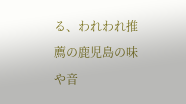る、われわれ推薦の鹿児島の味や音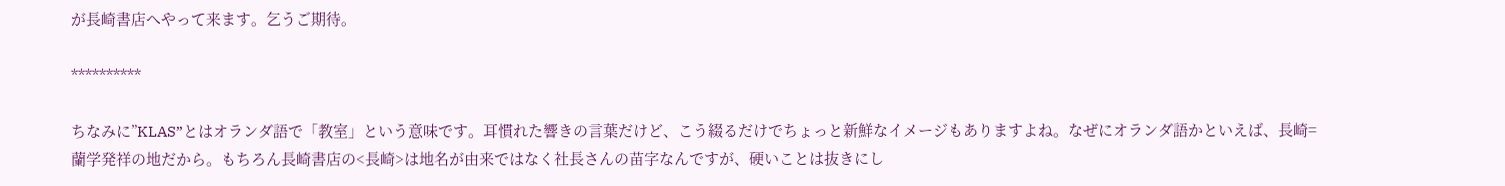が長崎書店へやって来ます。乞うご期待。

**********

ちなみに”KLAS”とはオランダ語で「教室」という意味です。耳慣れた響きの言葉だけど、こう綴るだけでちょっと新鮮なイメージもありますよね。なぜにオランダ語かといえば、長崎=蘭学発祥の地だから。もちろん長崎書店の<長崎>は地名が由来ではなく社長さんの苗字なんですが、硬いことは抜きにし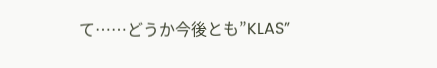て……どうか今後とも”KLAS”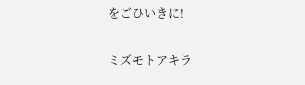をごひいきに!

ミズモトアキラ